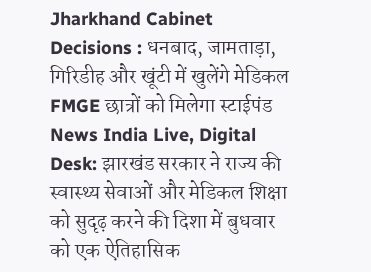Jharkhand Cabinet Decisions : धनबाद, जामताड़ा, गिरिडीह और खूंटी में खुलेंगे मेडिकल FMGE छात्रों को मिलेगा स्टाईपंड
News India Live, Digital Desk: झारखंड सरकार ने राज्य की स्वास्थ्य सेवाओं और मेडिकल शिक्षा को सुदृढ़ करने की दिशा में बुधवार को एक ऐतिहासिक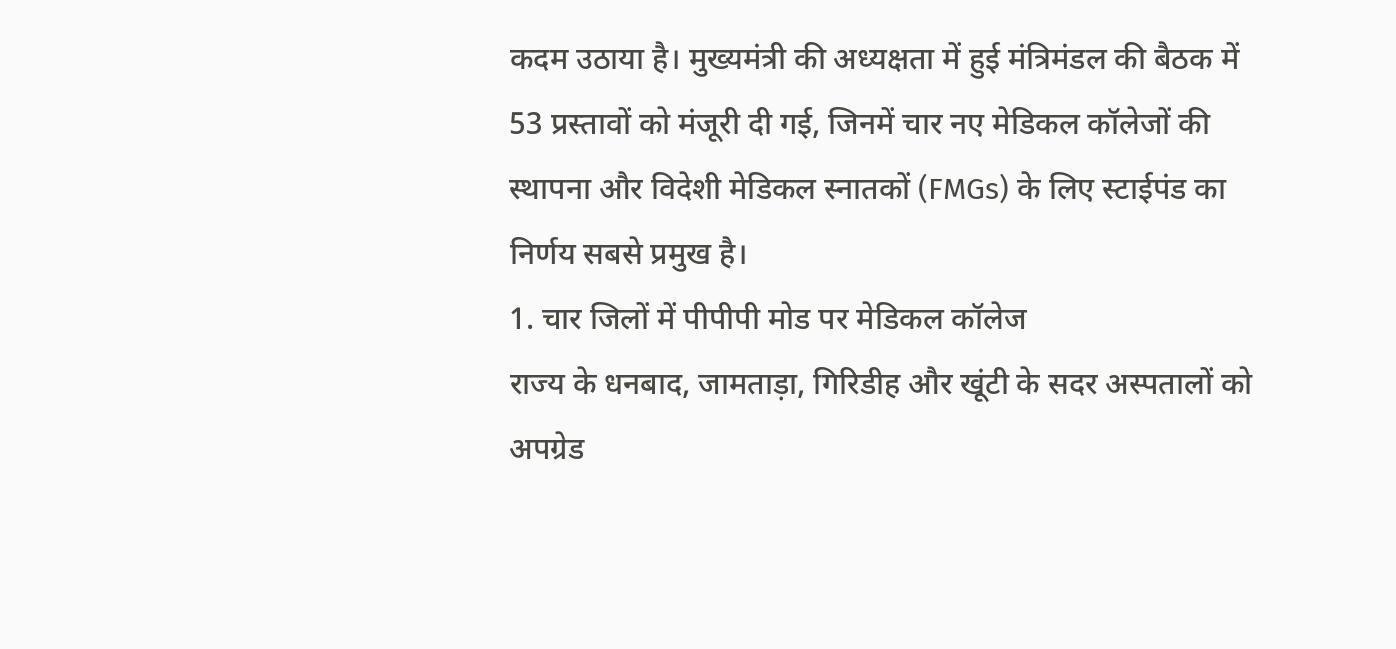कदम उठाया है। मुख्यमंत्री की अध्यक्षता में हुई मंत्रिमंडल की बैठक में 53 प्रस्तावों को मंजूरी दी गई, जिनमें चार नए मेडिकल कॉलेजों की स्थापना और विदेशी मेडिकल स्नातकों (FMGs) के लिए स्टाईपंड का निर्णय सबसे प्रमुख है।
1. चार जिलों में पीपीपी मोड पर मेडिकल कॉलेज
राज्य के धनबाद, जामताड़ा, गिरिडीह और खूंटी के सदर अस्पतालों को अपग्रेड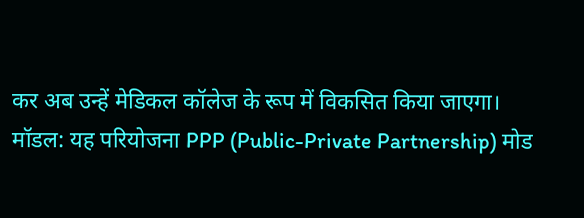कर अब उन्हें मेडिकल कॉलेज के रूप में विकसित किया जाएगा।
मॉडल: यह परियोजना PPP (Public-Private Partnership) मोड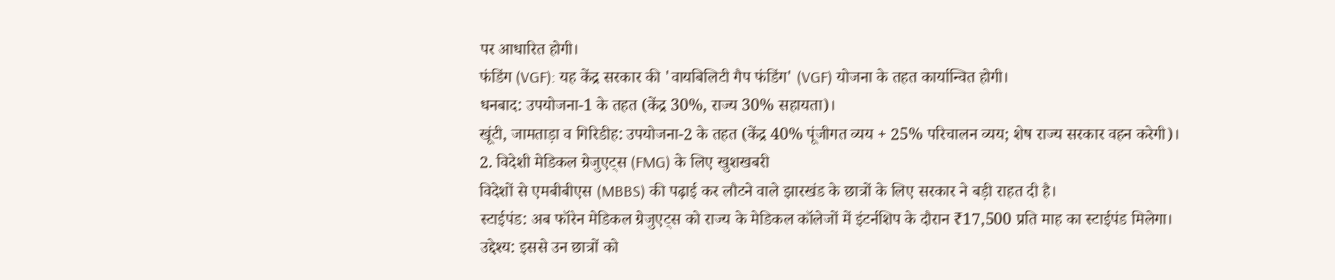पर आधारित होगी।
फंडिंग (VGF): यह केंद्र सरकार की 'वायबिलिटी गैप फंडिंग' (VGF) योजना के तहत कार्यान्वित होगी।
धनबाद: उपयोजना-1 के तहत (केंद्र 30%, राज्य 30% सहायता)।
खूंटी, जामताड़ा व गिरिडीह: उपयोजना-2 के तहत (केंद्र 40% पूंजीगत व्यय + 25% परिचालन व्यय; शेष राज्य सरकार वहन करेगी)।
2. विदेशी मेडिकल ग्रेजुएट्स (FMG) के लिए खुशखबरी
विदेशों से एमबीबीएस (MBBS) की पढ़ाई कर लौटने वाले झारखंड के छात्रों के लिए सरकार ने बड़ी राहत दी है।
स्टाईपंड: अब फॉरेन मेडिकल ग्रेजुएट्स को राज्य के मेडिकल कॉलेजों में इंटर्नशिप के दौरान ₹17,500 प्रति माह का स्टाईपंड मिलेगा।
उद्देश्य: इससे उन छात्रों को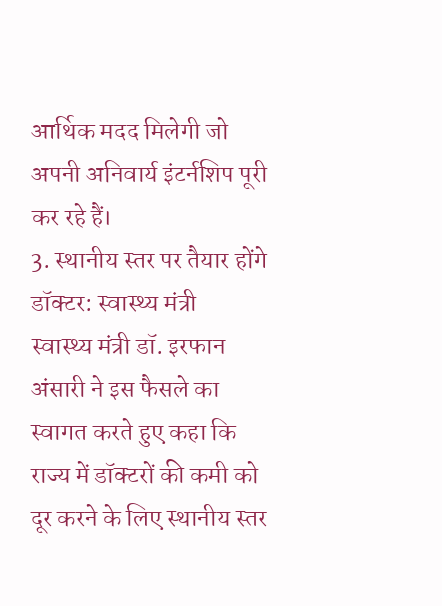आर्थिक मदद मिलेगी जो अपनी अनिवार्य इंटर्नशिप पूरी कर रहे हैं।
3. स्थानीय स्तर पर तैयार होंगे डॉक्टर: स्वास्थ्य मंत्री
स्वास्थ्य मंत्री डॉ. इरफान अंसारी ने इस फैसले का स्वागत करते हुए कहा कि राज्य में डॉक्टरों की कमी को दूर करने के लिए स्थानीय स्तर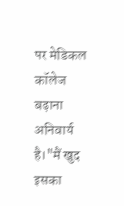पर मेडिकल कॉलेज बढ़ाना अनिवार्य है।"मैं खुद इसका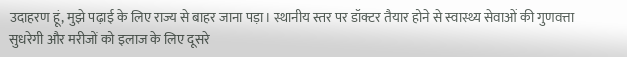उदाहरण हूं, मुझे पढ़ाई के लिए राज्य से बाहर जाना पड़ा। स्थानीय स्तर पर डॉक्टर तैयार होने से स्वास्थ्य सेवाओं की गुणवत्ता सुधरेगी और मरीजों को इलाज के लिए दूसरे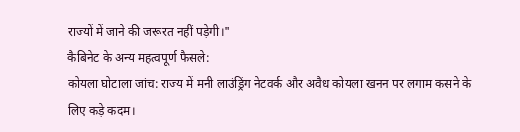राज्यों में जाने की जरूरत नहीं पड़ेगी।"
कैबिनेट के अन्य महत्वपूर्ण फैसले:
कोयला घोटाला जांच: राज्य में मनी लाउंड्रिंग नेटवर्क और अवैध कोयला खनन पर लगाम कसने के लिए कड़े कदम।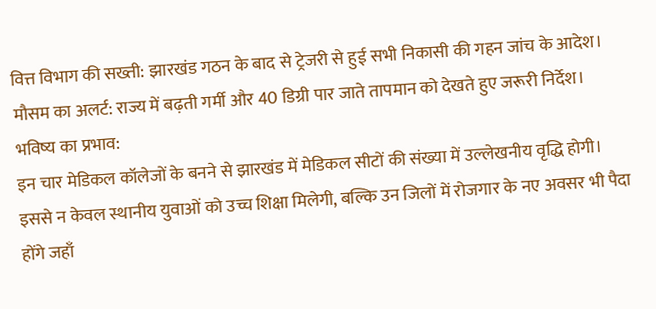वित्त विभाग की सख्ती: झारखंड गठन के बाद से ट्रेजरी से हुई सभी निकासी की गहन जांच के आदेश।
मौसम का अलर्ट: राज्य में बढ़ती गर्मी और 40 डिग्री पार जाते तापमान को देखते हुए जरूरी निर्देश।
भविष्य का प्रभाव:
इन चार मेडिकल कॉलेजों के बनने से झारखंड में मेडिकल सीटों की संख्या में उल्लेखनीय वृद्धि होगी। इससे न केवल स्थानीय युवाओं को उच्च शिक्षा मिलेगी, बल्कि उन जिलों में रोजगार के नए अवसर भी पैदा होंगे जहाँ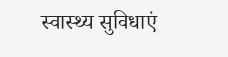स्वास्थ्य सुविधाएं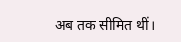अब तक सीमित थीं।